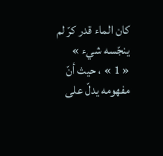كان الماء قدر كرّ لم ينجّسه شيء »
« 1 » ، حيث أنّ مفهومه يدلّ على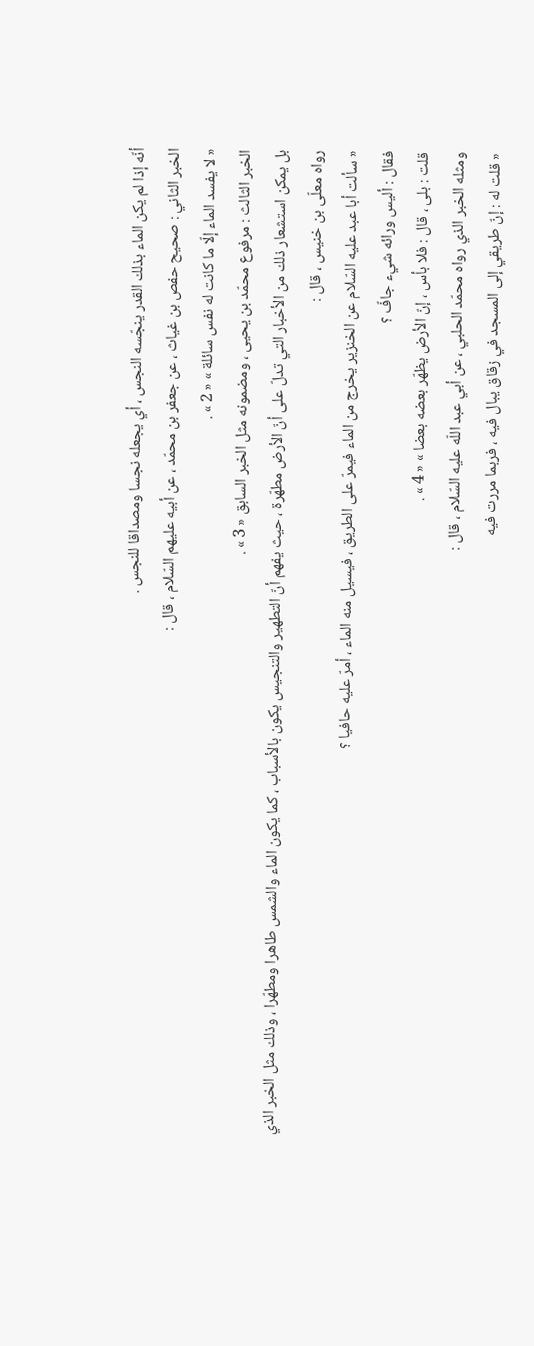أنّه إذا لم يكن الماء بذلك القدر ينجّسه النجس ، أي يجعله نجسا ومصداقا للنجس .
الخبر الثاني : صحيح حفص بن غياث ، عن جعفر بن محمّد ، عن أبيه عليهم السّلام ، قال :
« لا يفسد الماء إلّا ما كانت له نفس سائلة » « 2 » .
الخبر الثالث : مرفوع محمّد بن يحيى ، ومضمونه مثل الخبر السابق « 3 » .
بل يمكن استشعار ذلك من الأخبار التي تدلّ على أنّ الأرض مطهّرة ، حيث يفهم أنّ التطهير والتنجيس يكون بالأسباب ، كما يكون الماء والشمس طاهرا ومطهّرا ، وذلك مثل الخبر الذي رواه معلّى بن خنيس ، قال :
« سألت أبا عبد عليه السّلام عن الخنزير يخرج من الماء فيمرّ على الطريق ، فيسيل منه الماء ، أمرّ عليه حافيا ؟
فقال : أليس ورائه شيء جافّ ؟
قلت : بلى ، قال : فلا بأس ، إنّ الأرض يظهّر بعضه بعضا » « 4 » .
ومثله الخبر الذي رواه محمّد الحلبي ، عن أبي عبد اللّه عليه السّلام ، قال :
« قلت له : إنّ طريقي إلى المسجد في زقاق يبال فيه ، فربما مررت فيه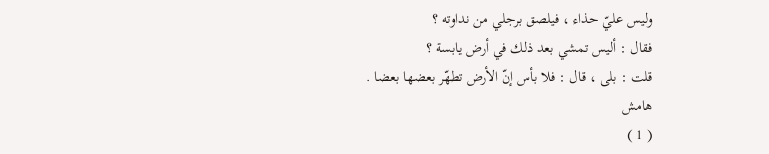وليس عليّ حذاء ، فيلصق برجلي من نداوته ؟
فقال : أليس تمشي بعد ذلك في أرض يابسة ؟
قلت : بلى ، قال : فلا بأس إنّ الأرض تطهّر بعضها بعضا .
هامش
( 1 )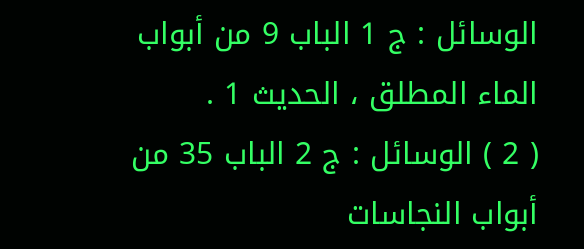الوسائل : ج 1 الباب 9 من أبواب الماء المطلق ، الحديث 1 .
( 2 ) الوسائل : ج 2 الباب 35 من أبواب النجاسات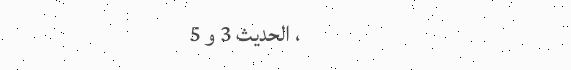، الحديث 3 و 5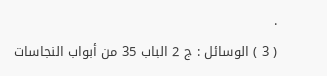.
( 3 ) الوسائل : ج 2 الباب 35 من أبواب النجاسات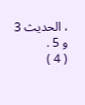، الحديث 3 و 5 .
( 4 )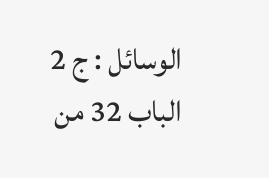الوسائل : ج 2 الباب 32 من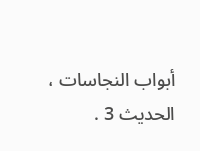أبواب النجاسات ، الحديث 3 .